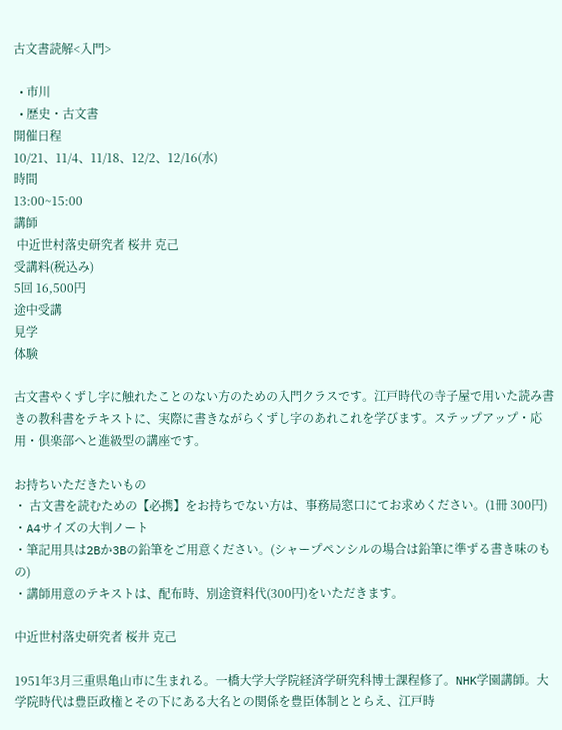古文書読解<入門>

  • 市川
  • 歴史・古文書
開催日程
10/21、11/4、11/18、12/2、12/16(水)
時間
13:00~15:00
講師
 中近世村落史研究者 桜井 克己
受講料(税込み)
5回 16,500円
途中受講
見学
体験

古文書やくずし字に触れたことのない方のための入門クラスです。江戸時代の寺子屋で用いた読み書きの教科書をテキストに、実際に書きながらくずし字のあれこれを学びます。ステップアップ・応用・倶楽部へと進級型の講座です。

お持ちいただきたいもの
・ 古文書を読むための【必携】をお持ちでない方は、事務局窓口にてお求めください。(1冊 300円)
・A4サイズの大判ノート
・筆記用具は2Bか3Bの鉛筆をご用意ください。(シャープペンシルの場合は鉛筆に準ずる書き味のもの)
・講師用意のテキストは、配布時、別途資料代(300円)をいただきます。

中近世村落史研究者 桜井 克己

1951年3月三重県亀山市に生まれる。一橋大学大学院経済学研究科博士課程修了。NHK学園講師。大学院時代は豊臣政権とその下にある大名との関係を豊臣体制ととらえ、江戸時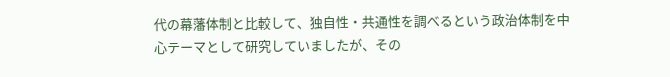代の幕藩体制と比較して、独自性・共通性を調べるという政治体制を中心テーマとして研究していましたが、その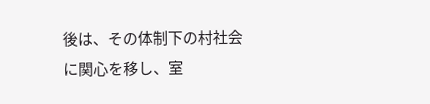後は、その体制下の村社会に関心を移し、室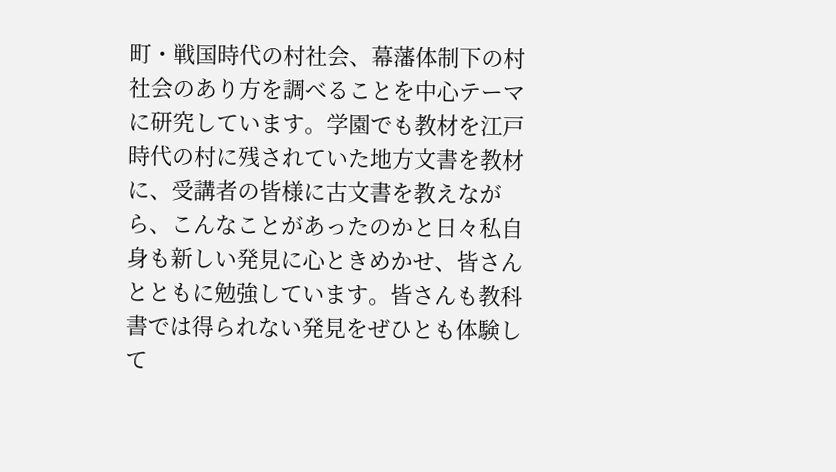町・戦国時代の村社会、幕藩体制下の村社会のあり方を調べることを中心テーマに研究しています。学園でも教材を江戸時代の村に残されていた地方文書を教材に、受講者の皆様に古文書を教えながら、こんなことがあったのかと日々私自身も新しい発見に心ときめかせ、皆さんとともに勉強しています。皆さんも教科書では得られない発見をぜひとも体験して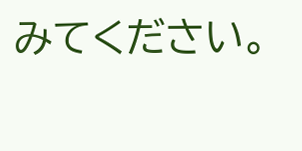みてください。